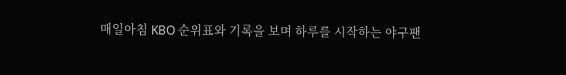매일아침 KBO 순위표와 기록을 보며 하루를 시작하는 야구팬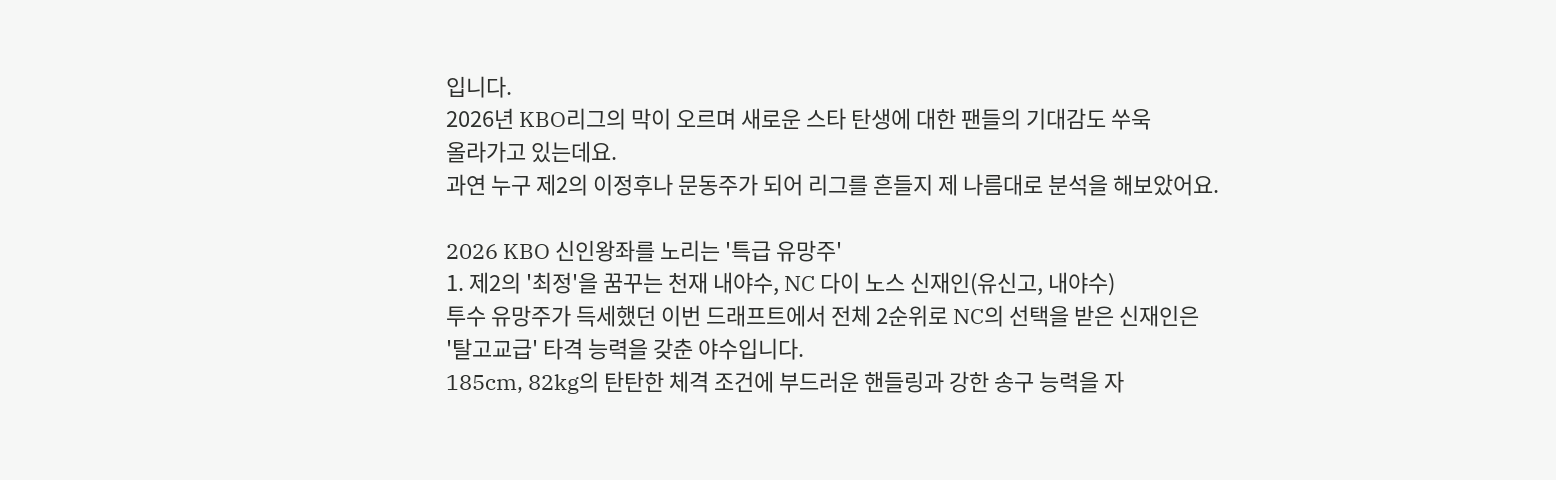입니다.
2026년 KBO리그의 막이 오르며 새로운 스타 탄생에 대한 팬들의 기대감도 쑤욱
올라가고 있는데요.
과연 누구 제2의 이정후나 문동주가 되어 리그를 흔들지 제 나름대로 분석을 해보았어요.

2026 KBO 신인왕좌를 노리는 '특급 유망주'
1. 제2의 '최정'을 꿈꾸는 천재 내야수, NC 다이 노스 신재인(유신고, 내야수)
투수 유망주가 득세했던 이번 드래프트에서 전체 2순위로 NC의 선택을 받은 신재인은
'탈고교급' 타격 능력을 갖춘 야수입니다.
185cm, 82kg의 탄탄한 체격 조건에 부드러운 핸들링과 강한 송구 능력을 자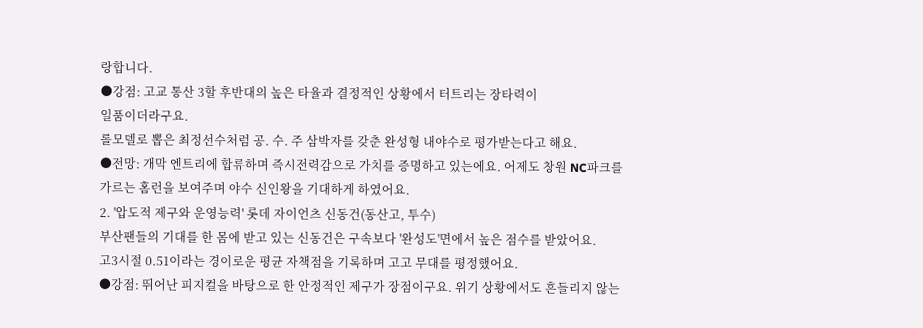랑합니다.
●강점: 고교 통산 3할 후반대의 높은 타율과 결정적인 상황에서 터트리는 장타력이
일품이더라구요.
롤모델로 뽑은 최정선수처럼 공. 수. 주 삼박자를 갖춘 완성형 내야수로 평가받는다고 해요.
●전망: 개막 엔트리에 합류하며 즉시전력감으로 가치를 증명하고 있는에요. 어제도 창원 NC파크를
가르는 홈런을 보여주며 야수 신인왕을 기대하게 하였어요.
2. '압도적 제구와 운영능력' 롯데 자이언츠 신동건(동산고, 투수)
부산팬들의 기대를 한 몸에 받고 있는 신동건은 구속보다 '완성도'면에서 높은 점수를 받았어요.
고3시절 0.51이라는 경이로운 평균 자책점을 기록하며 고고 무대를 평정했어요.
●강점: 뛰어난 피지컬을 바탕으로 한 안정적인 제구가 장점이구요. 위기 상황에서도 흔들리지 않는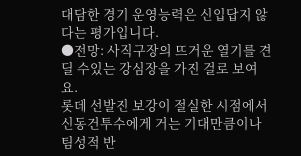대담한 경기 운영능력은 신입답지 않다는 평가입니다.
●전망: 사직구장의 뜨거운 열기를 견딜 수있는 강심장을 가진 걸로 보여요.
롯데 선발진 보강이 절실한 시점에서 신동건투수에게 거는 기대만큼이나 팀성적 반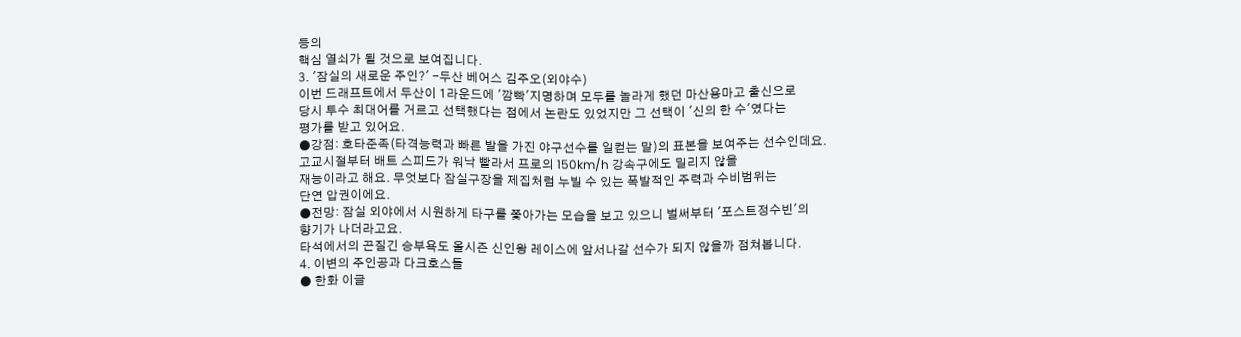등의
핵심 열쇠가 될 것으로 보여집니다.
3. '잠실의 새로운 주인?' -두산 베어스 김주오(외야수)
이번 드래프트에서 두산이 1라운드에 '깜빡'지명하며 모두를 놀라게 했던 마산용마고 출신으로
당시 투수 최대어를 거르고 선택했다는 점에서 논란도 있었지만 그 선택이 '신의 한 수'였다는
평가를 받고 있어요.
●강점: 호타준족(타격능력과 빠른 발을 가진 야구선수를 일컫는 말)의 표본을 보여주는 선수인데요.
고교시절부터 배트 스피드가 워낙 빨라서 프로의 150km/h 강속구에도 밀리지 않을
재능이라고 해요. 무엇보다 잠실구장을 제집처럼 누빌 수 있는 폭발적인 주력과 수비범위는
단연 압권이에요.
●전망: 잠실 외야에서 시원하게 타구를 쫓아가는 모습을 보고 있으니 벌써부터 '포스트정수빈'의
향기가 나더라고요.
타석에서의 끈질긴 승부욕도 올시즌 신인왕 레이스에 앞서나갈 선수가 되지 않을까 점쳐봅니다.
4. 이변의 주인공과 다크호스들
● 한화 이글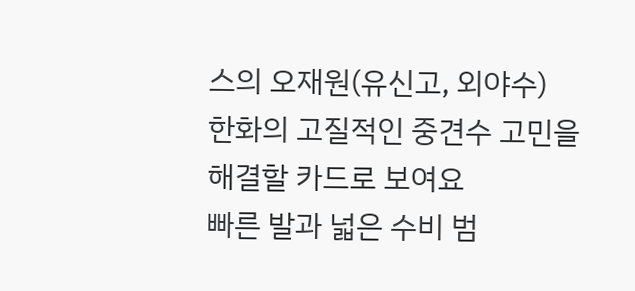스의 오재원(유신고, 외야수)
한화의 고질적인 중견수 고민을 해결할 카드로 보여요
빠른 발과 넓은 수비 범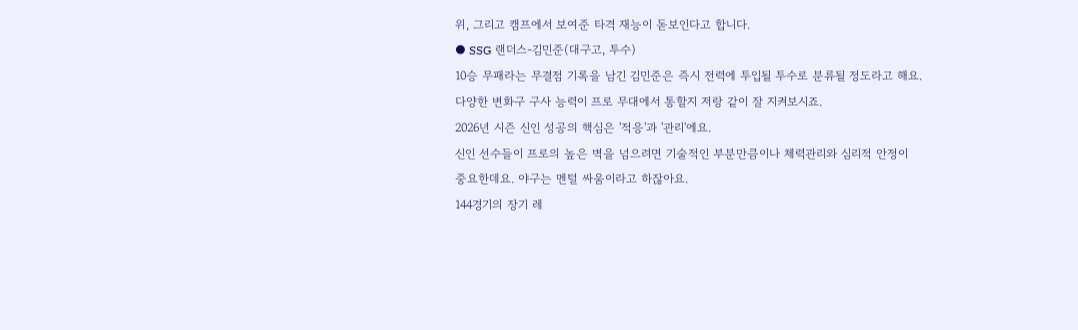위, 그리고 캠프에서 보여준 타격 재능이 돋보인다고 합니다.
● SSG 랜더스-김민준(대구고, 투수)
10승 무패라는 무결점 기록을 남긴 김민준은 즉시 전력에 투입될 투수로 분류될 정도라고 해요.
다양한 변화구 구사 능력이 프로 무대에서 통할지 저랑 같이 잘 지켜보시죠.
2026년 시즌 신인 성공의 핵심은 '적응'과 '관리'에요.
신인 선수들이 프로의 높은 벽을 넘으려면 기술적인 부분만큼이나 체력관리와 심리적 안정이
중요한데요. 야구는 멘털 싸움이라고 하잖아요.
144경기의 장기 레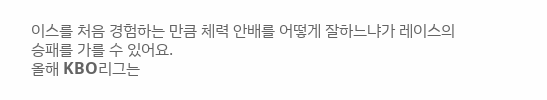이스를 처음 경험하는 만큼 체력 안배를 어떻게 잘하느냐가 레이스의
승패를 가를 수 있어요.
올해 KBO리그는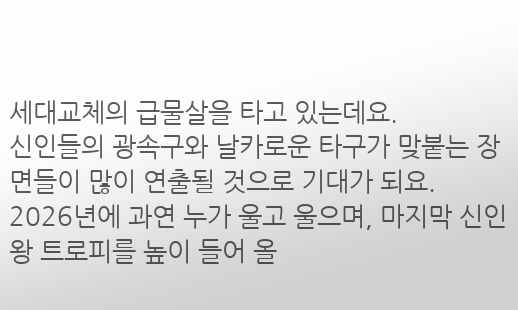세대교체의 급물살을 타고 있는데요.
신인들의 광속구와 날카로운 타구가 맞붙는 장면들이 많이 연출될 것으로 기대가 되요.
2026년에 과연 누가 울고 울으며, 마지막 신인왕 트로피를 높이 들어 올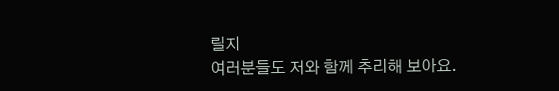릴지
여러분들도 저와 함께 추리해 보아요.